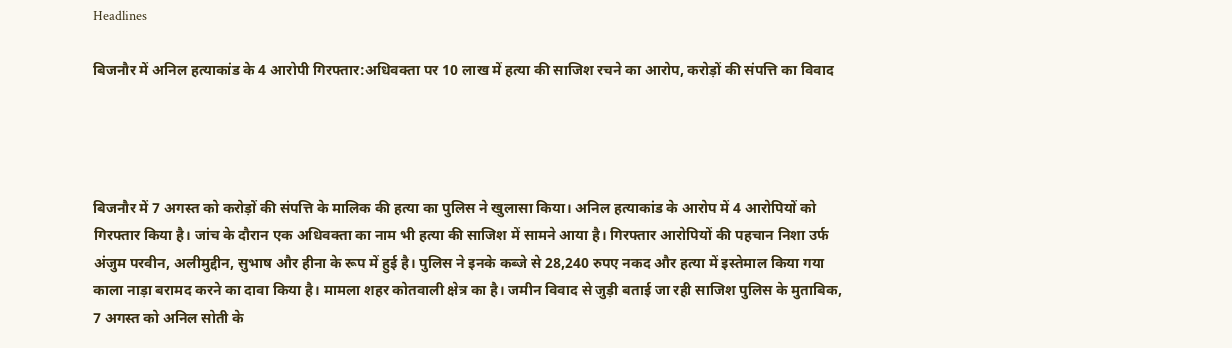Headlines

बिजनौर में अनिल हत्याकांड के 4 आरोपी गिरफ्तार:अधिवक्ता पर 10 लाख में हत्या की साजिश रचने का आरोप, करोड़ों की संपत्ति का विवाद




बिजनौर में 7 अगस्त को करोड़ों की संपत्ति के मालिक की हत्या का पुलिस ने खुलासा किया। अनिल हत्याकांड के आरोप में 4 आरोपियों को गिरफ्तार किया है। जांच के दौरान एक अधिवक्ता का नाम भी हत्या की साजिश में सामने आया है। गिरफ्तार आरोपियों की पहचान निशा उर्फ अंजुम परवीन, अलीमुद्दीन, सुभाष और हीना के रूप में हुई है। पुलिस ने इनके कब्जे से 28,240 रुपए नकद और हत्या में इस्तेमाल किया गया काला नाड़ा बरामद करने का दावा किया है। मामला शहर कोतवाली क्षेत्र का है। जमीन विवाद से जुड़ी बताई जा रही साजिश पुलिस के मुताबिक, 7 अगस्त को अनिल सोती के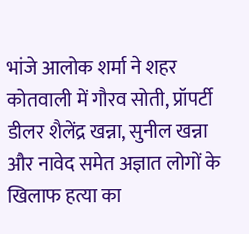भांजे आलोक शर्मा ने शहर कोतवाली में गौरव सोती, प्रॉपर्टी डीलर शैलेंद्र खन्ना, सुनील खन्ना और नावेद समेत अज्ञात लोगों के खिलाफ हत्या का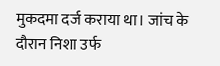मुकदमा दर्ज कराया था। जांच के दौरान निशा उर्फ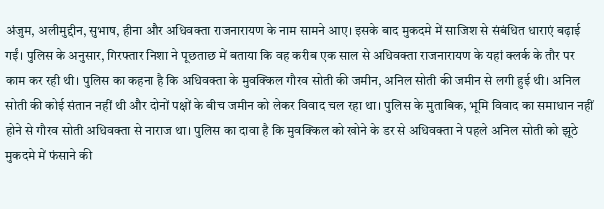अंजुम, अलीमुद्दीन, सुभाष, हीना और अधिवक्ता राजनारायण के नाम सामने आए। इसके बाद मुकदमे में साजिश से संबंधित धाराएं बढ़ाई गईं। पुलिस के अनुसार, गिरफ्तार निशा ने पूछताछ में बताया कि वह करीब एक साल से अधिवक्ता राजनारायण के यहां क्लर्क के तौर पर काम कर रही थी। पुलिस का कहना है कि अधिवक्ता के मुवक्किल गौरव सोती की जमीन, अनिल सोती की जमीन से लगी हुई थी। अनिल सोती की कोई संतान नहीं थी और दोनों पक्षों के बीच जमीन को लेकर विवाद चल रहा था। पुलिस के मुताबिक, भूमि विवाद का समाधान नहीं होने से गौरव सोती अधिवक्ता से नाराज था। पुलिस का दावा है कि मुवक्किल को खोने के डर से अधिवक्ता ने पहले अनिल सोती को झूठे मुकदमे में फंसाने की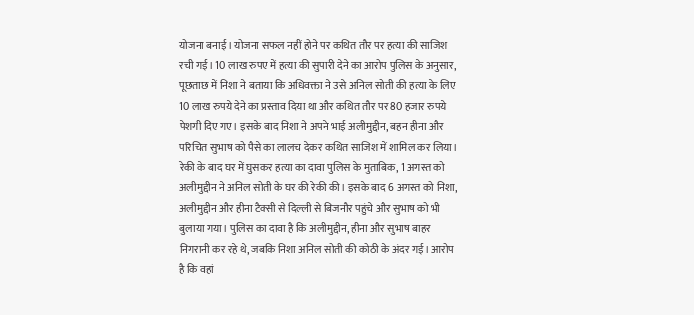योजना बनाई। योजना सफल नहीं होने पर कथित तौर पर हत्या की साजिश रची गई। 10 लाख रुपए में हत्या की सुपारी देने का आरोप पुलिस के अनुसार, पूछताछ में निशा ने बताया कि अधिवक्ता ने उसे अनिल सोती की हत्या के लिए 10 लाख रुपये देने का प्रस्ताव दिया था और कथित तौर पर 80 हजार रुपये पेशगी दिए गए। इसके बाद निशा ने अपने भाई अलीमुद्दीन, बहन हीना और परिचित सुभाष को पैसे का लालच देकर कथित साजिश में शामिल कर लिया। रेकी के बाद घर में घुसकर हत्या का दावा पुलिस के मुताबिक, 1 अगस्त को अलीमुद्दीन ने अनिल सोती के घर की रेकी की। इसके बाद 6 अगस्त को निशा, अलीमुद्दीन और हीना टैक्सी से दिल्ली से बिजनौर पहुंचे और सुभाष को भी बुलाया गया। पुलिस का दावा है कि अलीमुद्दीन, हीना और सुभाष बाहर निगरानी कर रहे थे, जबकि निशा अनिल सोती की कोठी के अंदर गई। आरोप है कि वहां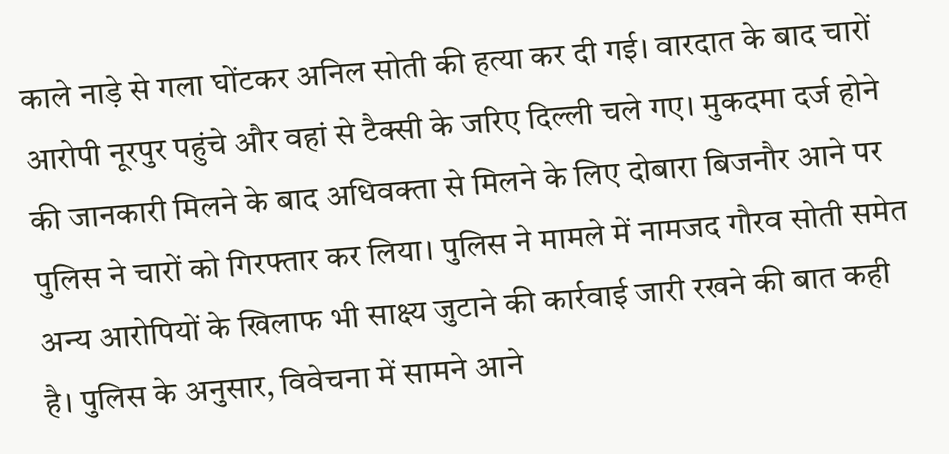काले नाड़े से गला घोंटकर अनिल सोती की हत्या कर दी गई। वारदात के बाद चारों आरोपी नूरपुर पहुंचे और वहां से टैक्सी के जरिए दिल्ली चले गए। मुकदमा दर्ज होने की जानकारी मिलने के बाद अधिवक्ता से मिलने के लिए दोबारा बिजनौर आने पर पुलिस ने चारों को गिरफ्तार कर लिया। पुलिस ने मामले में नामजद गौरव सोती समेत अन्य आरोपियों के खिलाफ भी साक्ष्य जुटाने की कार्रवाई जारी रखने की बात कही है। पुलिस के अनुसार, विवेचना में सामने आने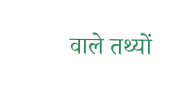वाले तथ्यों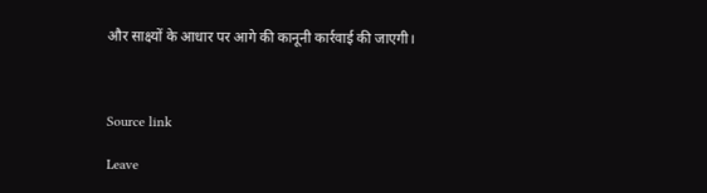और साक्ष्यों के आधार पर आगे की कानूनी कार्रवाई की जाएगी।



Source link

Leave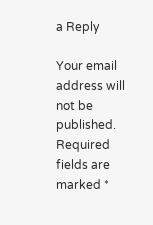a Reply

Your email address will not be published. Required fields are marked *